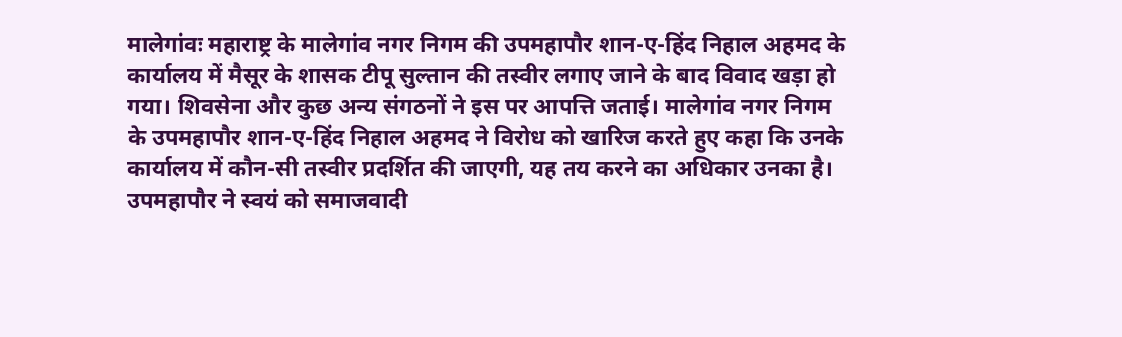मालेगांवः महाराष्ट्र के मालेगांव नगर निगम की उपमहापौर शान-ए-हिंद निहाल अहमद के कार्यालय में मैसूर के शासक टीपू सुल्तान की तस्वीर लगाए जाने के बाद विवाद खड़ा हो गया। शिवसेना और कुछ अन्य संगठनों ने इस पर आपत्ति जताई। मालेगांव नगर निगम के उपमहापौर शान-ए-हिंद निहाल अहमद ने विरोध को खारिज करते हुए कहा कि उनके कार्यालय में कौन-सी तस्वीर प्रदर्शित की जाएगी, यह तय करने का अधिकार उनका है।
उपमहापौर ने स्वयं को समाजवादी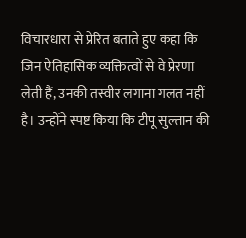विचारधारा से प्रेरित बताते हुए कहा कि जिन ऐतिहासिक व्यक्तित्वों से वे प्रेरणा लेती हैं, उनकी तस्वीर लगाना गलत नहीं है। उन्होंने स्पष्ट किया कि टीपू सुल्तान की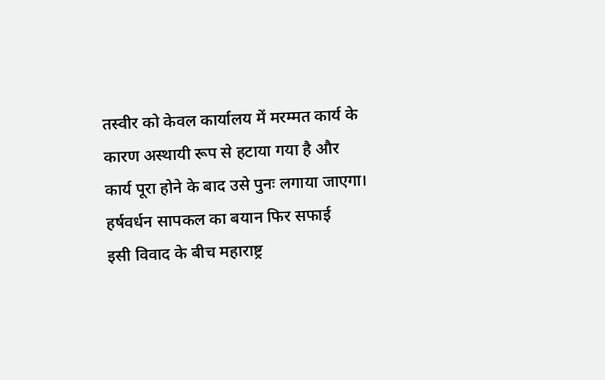तस्वीर को केवल कार्यालय में मरम्मत कार्य के कारण अस्थायी रूप से हटाया गया है और कार्य पूरा होने के बाद उसे पुनः लगाया जाएगा।
हर्षवर्धन सापकल का बयान फिर सफाई
इसी विवाद के बीच महाराष्ट्र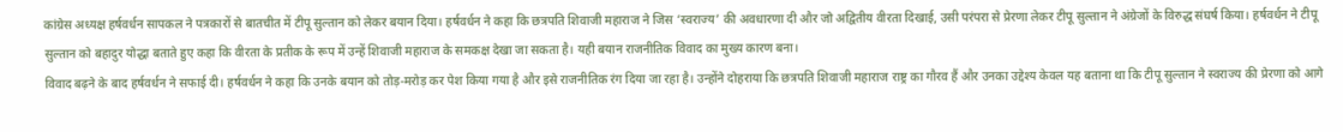कांग्रेस अध्यक्ष हर्षवर्धन सापकल ने पत्रकारों से बातचीत में टीपू सुल्तान को लेकर बयान दिया। हर्षवर्धन ने कहा कि छत्रपति शिवाजी महाराज ने जिस ‘स्वराज्य’ की अवधारणा दी और जो अद्वितीय वीरता दिखाई, उसी परंपरा से प्रेरणा लेकर टीपू सुल्तान ने अंग्रेजों के विरुद्ध संघर्ष किया। हर्षवर्धन ने टीपू सुल्तान को बहादुर योद्धा बताते हुए कहा कि वीरता के प्रतीक के रूप में उन्हें शिवाजी महाराज के समकक्ष देखा जा सकता है। यही बयान राजनीतिक विवाद का मुख्य कारण बना।
विवाद बढ़ने के बाद हर्षवर्धन ने सफाई दी। हर्षवर्धन ने कहा कि उनके बयान को तोड़-मरोड़ कर पेश किया गया है और इसे राजनीतिक रंग दिया जा रहा है। उन्होंने दोहराया कि छत्रपति शिवाजी महाराज राष्ट्र का गौरव हैं और उनका उद्देश्य केवल यह बताना था कि टीपू सुल्तान ने स्वराज्य की प्रेरणा को आगे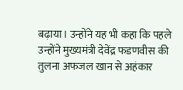बढ़ाया। उन्होंने यह भी कहा कि पहले उन्होंने मुख्यमंत्री देवेंद्र फडणवीस की तुलना अफजल खान से अहंकार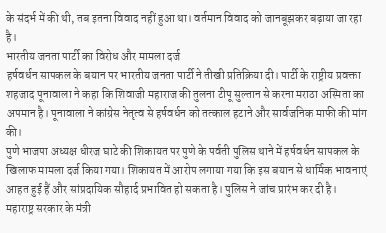के संदर्भ में की थी, तब इतना विवाद नहीं हुआ था। वर्तमान विवाद को जानबूझकर बढ़ाया जा रहा है।
भारतीय जनता पार्टी का विरोध और मामला दर्ज
हर्षवर्धन सापकल के बयान पर भारतीय जनता पार्टी ने तीखी प्रतिक्रिया दी। पार्टी के राष्ट्रीय प्रवक्ता शहजाद पूनावाला ने कहा कि शिवाजी महाराज की तुलना टीपू सुल्तान से करना मराठा अस्मिता का अपमान है। पूनावाला ने कांग्रेस नेतृत्व से हर्षवर्धन को तत्काल हटाने और सार्वजनिक माफी की मांग की।
पुणे भाजपा अध्यक्ष धीरज घाटे की शिकायत पर पुणे के पर्वती पुलिस थाने में हर्षवर्धन सापकल के खिलाफ मामला दर्ज किया गया। शिकायत में आरोप लगाया गया कि इस बयान से धार्मिक भावनाएं आहत हुई हैं और सांप्रदायिक सौहार्द प्रभावित हो सकता है। पुलिस ने जांच प्रारंभ कर दी है।
महाराष्ट्र सरकार के मंत्री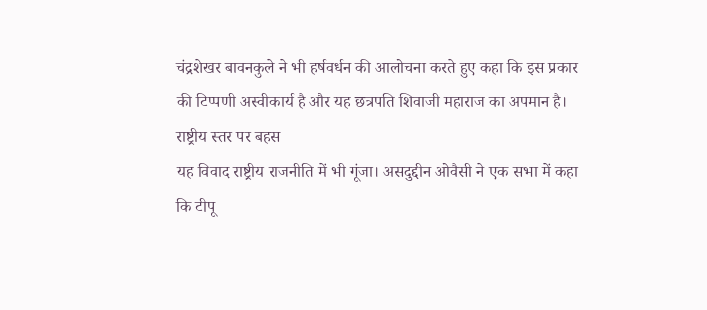चंद्रशेखर बावनकुले ने भी हर्षवर्धन की आलोचना करते हुए कहा कि इस प्रकार की टिप्पणी अस्वीकार्य है और यह छत्रपति शिवाजी महाराज का अपमान है।
राष्ट्रीय स्तर पर बहस
यह विवाद राष्ट्रीय राजनीति में भी गूंजा। असदुद्दीन ओवैसी ने एक सभा में कहा कि टीपू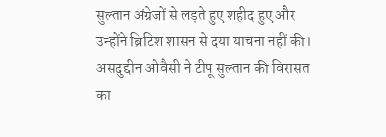सुल्तान अंग्रेजों से लड़ते हुए शहीद हुए और उन्होंने ब्रिटिश शासन से दया याचना नहीं की। असदुद्दीन ओवैसी ने टीपू सुल्तान की विरासत का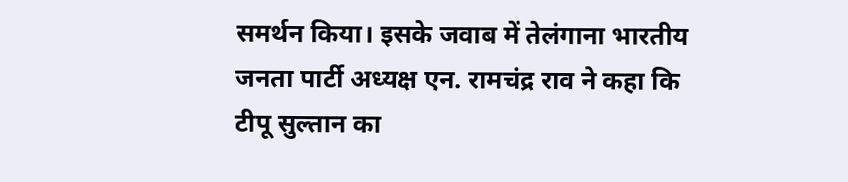समर्थन किया। इसके जवाब में तेलंगाना भारतीय जनता पार्टी अध्यक्ष एन. रामचंद्र राव ने कहा कि टीपू सुल्तान का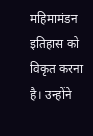महिमामंडन इतिहास को विकृत करना है। उन्होंने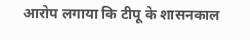आरोप लगाया कि टीपू के शासनकाल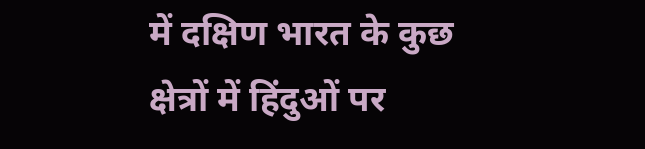में दक्षिण भारत के कुछ क्षेत्रों में हिंदुओं पर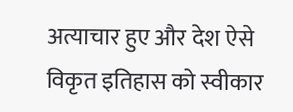अत्याचार हुए और देश ऐसे विकृत इतिहास को स्वीकार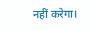नहीं करेगा।